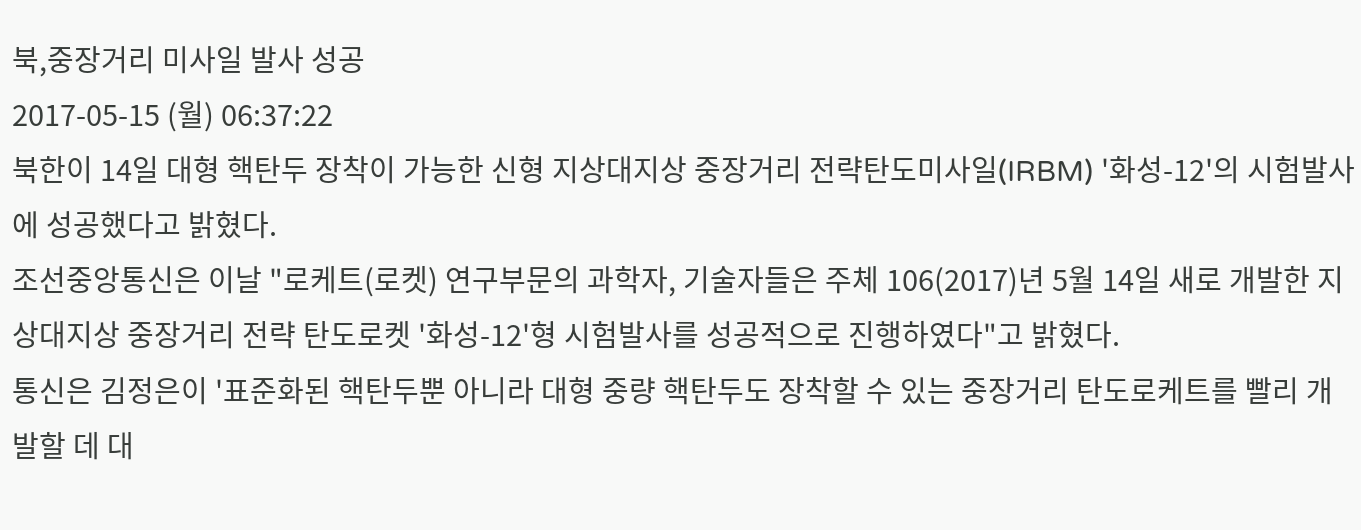북,중장거리 미사일 발사 성공
2017-05-15 (월) 06:37:22
북한이 14일 대형 핵탄두 장착이 가능한 신형 지상대지상 중장거리 전략탄도미사일(IRBM) '화성-12'의 시험발사에 성공했다고 밝혔다.
조선중앙통신은 이날 "로케트(로켓) 연구부문의 과학자, 기술자들은 주체 106(2017)년 5월 14일 새로 개발한 지상대지상 중장거리 전략 탄도로켓 '화성-12'형 시험발사를 성공적으로 진행하였다"고 밝혔다.
통신은 김정은이 '표준화된 핵탄두뿐 아니라 대형 중량 핵탄두도 장착할 수 있는 중장거리 탄도로케트를 빨리 개발할 데 대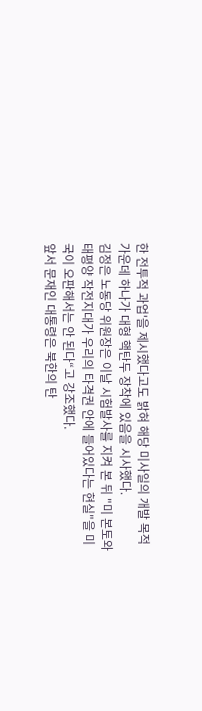한 전투적 과업'을 제시했다고도 밝혀 해당 미사일의 개발 목적 가운데 하나가 대형 핵탄두 장착에 있음을 시사했다.
김정은 노동당 위원장은 이날 시험발사를 지켜 본 뒤 "미 본토와 태평양 작전지대가 우리의 타격권 안에 들어있다는 현실"을 미국이 오판해서는 안 된다“고 강조했다.
앞서 문재인 대통령은 북한의 탄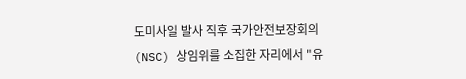도미사일 발사 직후 국가안전보장회의(NSC) 상임위를 소집한 자리에서 "유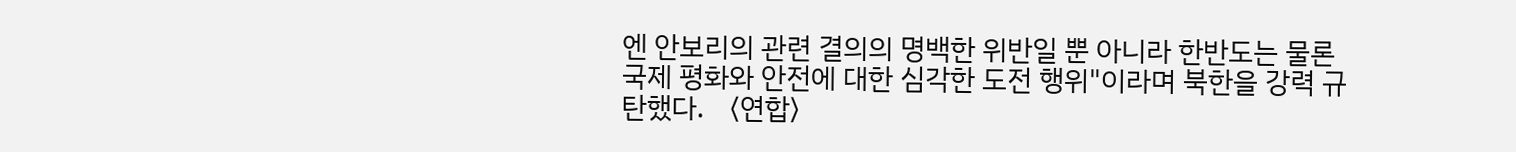엔 안보리의 관련 결의의 명백한 위반일 뿐 아니라 한반도는 물론 국제 평화와 안전에 대한 심각한 도전 행위"이라며 북한을 강력 규탄했다. 〈연합〉